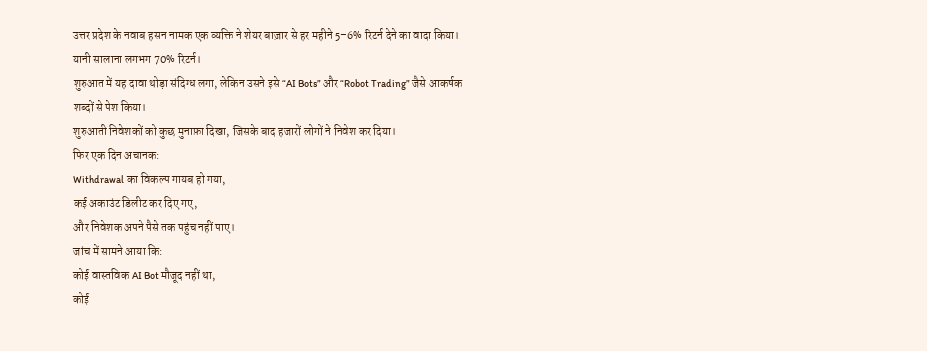उत्तर प्रदेश के नवाब हसन नामक एक व्यक्ति ने शेयर बाज़ार से हर महीने 5–6% रिटर्न देने का वादा किया।
यानी सालाना लगभग 70% रिटर्न।
शुरुआत में यह दावा थोड़ा संदिग्ध लगा, लेकिन उसने इसे “AI Bots” और “Robot Trading” जैसे आकर्षक शब्दों से पेश किया।
शुरुआती निवेशकों को कुछ मुनाफ़ा दिखा, जिसके बाद हजारों लोगों ने निवेश कर दिया।
फिर एक दिन अचानक:
Withdrawal का विकल्प गायब हो गया,
कई अकाउंट डिलीट कर दिए गए,
और निवेशक अपने पैसे तक पहुंच नहीं पाए।
जांच में सामने आया कि:
कोई वास्तविक AI Bot मौजूद नहीं था,
कोई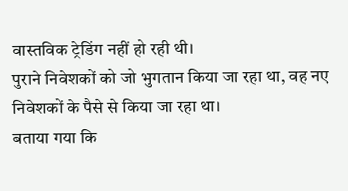वास्तविक ट्रेडिंग नहीं हो रही थी।
पुराने निवेशकों को जो भुगतान किया जा रहा था, वह नए निवेशकों के पैसे से किया जा रहा था।
बताया गया कि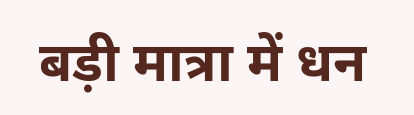बड़ी मात्रा में धन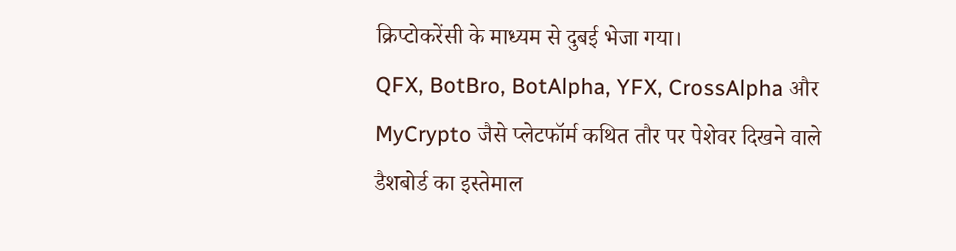क्रिप्टोकरेंसी के माध्यम से दुबई भेजा गया।
QFX, BotBro, BotAlpha, YFX, CrossAlpha और MyCrypto जैसे प्लेटफॉर्म कथित तौर पर पेशेवर दिखने वाले डैशबोर्ड का इस्तेमाल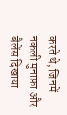करते थे, जिनमें नकली मुनाफ़ा और बैलेंस दिखाया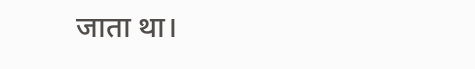जाता था।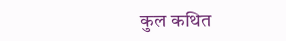कुल कथित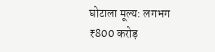घोटाला मूल्य: लगभग ₹800 करोड़